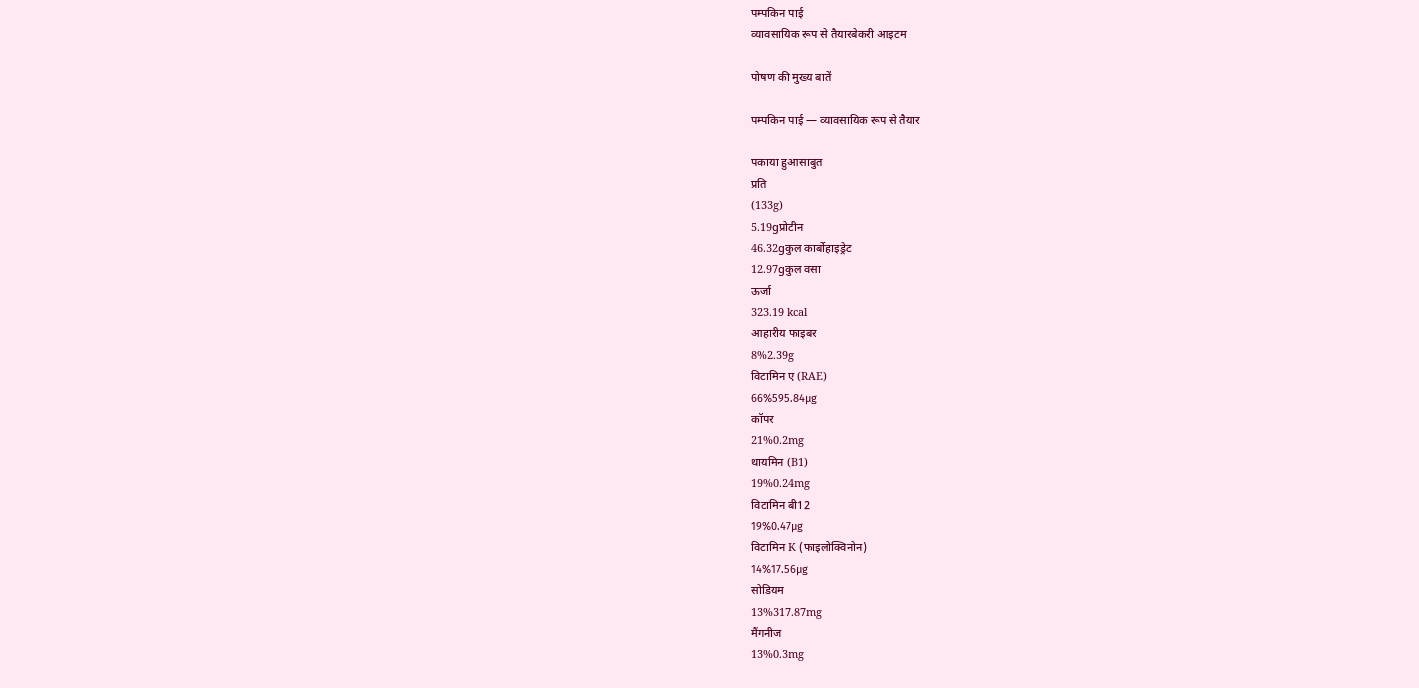पम्पकिन पाई
व्यावसायिक रूप से तैयारबेकरी आइटम

पोषण की मुख्य बातें

पम्पकिन पाई — व्यावसायिक रूप से तैयार

पकाया हुआसाबुत
प्रति
(133g)
5.19gप्रोटीन
46.32gकुल कार्बोहाइड्रेट
12.97gकुल वसा
ऊर्जा
323.19 kcal
आहारीय फाइबर
8%2.39g
विटामिन ए (RAE)
66%595.84μg
कॉपर
21%0.2mg
थायमिन (B1)
19%0.24mg
विटामिन बी12
19%0.47μg
विटामिन K (फाइलोक्विनोन)
14%17.56μg
सोडियम
13%317.87mg
मैंगनीज
13%0.3mg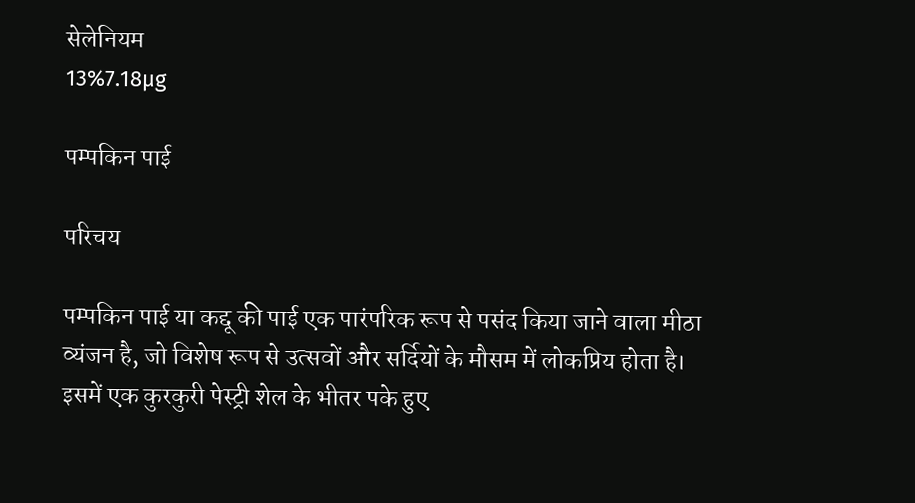सेलेनियम
13%7.18μg

पम्पकिन पाई

परिचय

पम्पकिन पाई या कद्दू की पाई एक पारंपरिक रूप से पसंद किया जाने वाला मीठा व्यंजन है, जो विशेष रूप से उत्सवों और सर्दियों के मौसम में लोकप्रिय होता है। इसमें एक कुरकुरी पेस्ट्री शेल के भीतर पके हुए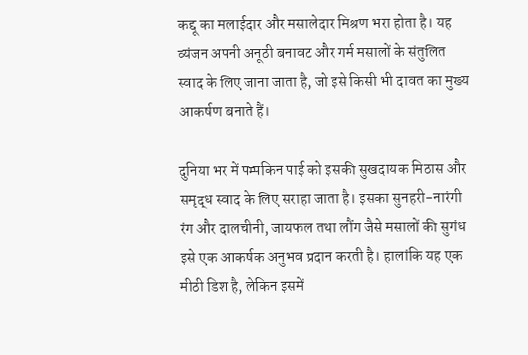कद्दू का मलाईदार और मसालेदार मिश्रण भरा होता है। यह व्यंजन अपनी अनूठी बनावट और गर्म मसालों के संतुलित स्वाद के लिए जाना जाता है, जो इसे किसी भी दावत का मुख्य आकर्षण बनाते हैं।

दुनिया भर में पम्पकिन पाई को इसकी सुखदायक मिठास और समृद्ध स्वाद के लिए सराहा जाता है। इसका सुनहरी-नारंगी रंग और दालचीनी, जायफल तथा लौंग जैसे मसालों की सुगंध इसे एक आकर्षक अनुभव प्रदान करती है। हालांकि यह एक मीठी डिश है, लेकिन इसमें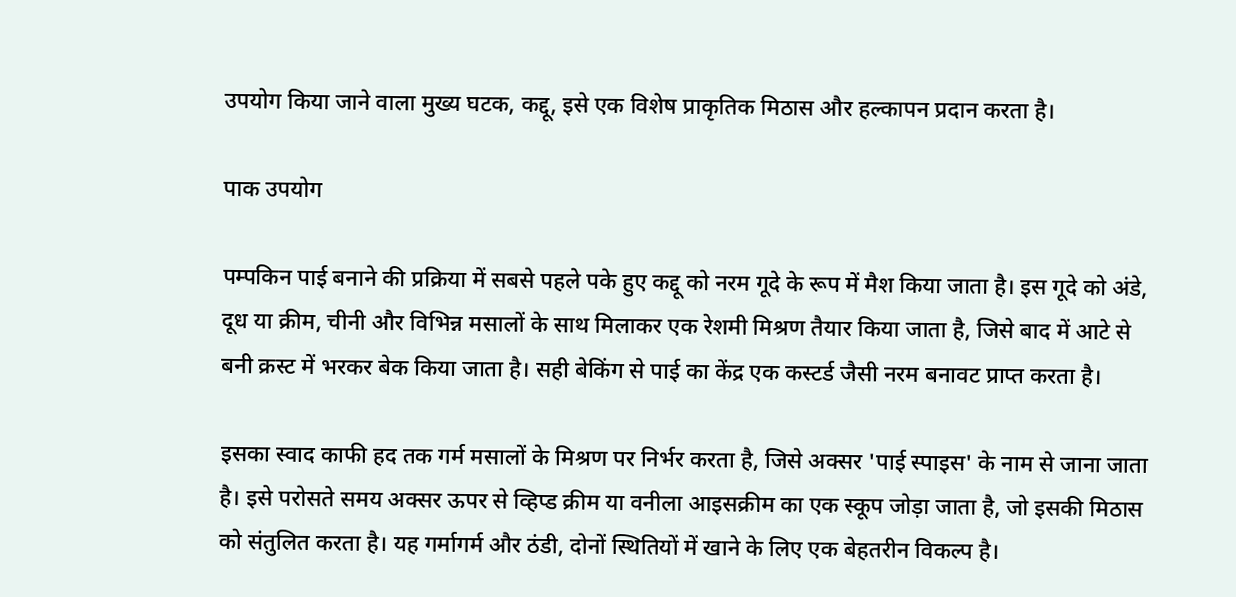उपयोग किया जाने वाला मुख्य घटक, कद्दू, इसे एक विशेष प्राकृतिक मिठास और हल्कापन प्रदान करता है।

पाक उपयोग

पम्पकिन पाई बनाने की प्रक्रिया में सबसे पहले पके हुए कद्दू को नरम गूदे के रूप में मैश किया जाता है। इस गूदे को अंडे, दूध या क्रीम, चीनी और विभिन्न मसालों के साथ मिलाकर एक रेशमी मिश्रण तैयार किया जाता है, जिसे बाद में आटे से बनी क्रस्ट में भरकर बेक किया जाता है। सही बेकिंग से पाई का केंद्र एक कस्टर्ड जैसी नरम बनावट प्राप्त करता है।

इसका स्वाद काफी हद तक गर्म मसालों के मिश्रण पर निर्भर करता है, जिसे अक्सर 'पाई स्पाइस' के नाम से जाना जाता है। इसे परोसते समय अक्सर ऊपर से व्हिप्ड क्रीम या वनीला आइसक्रीम का एक स्कूप जोड़ा जाता है, जो इसकी मिठास को संतुलित करता है। यह गर्मागर्म और ठंडी, दोनों स्थितियों में खाने के लिए एक बेहतरीन विकल्प है।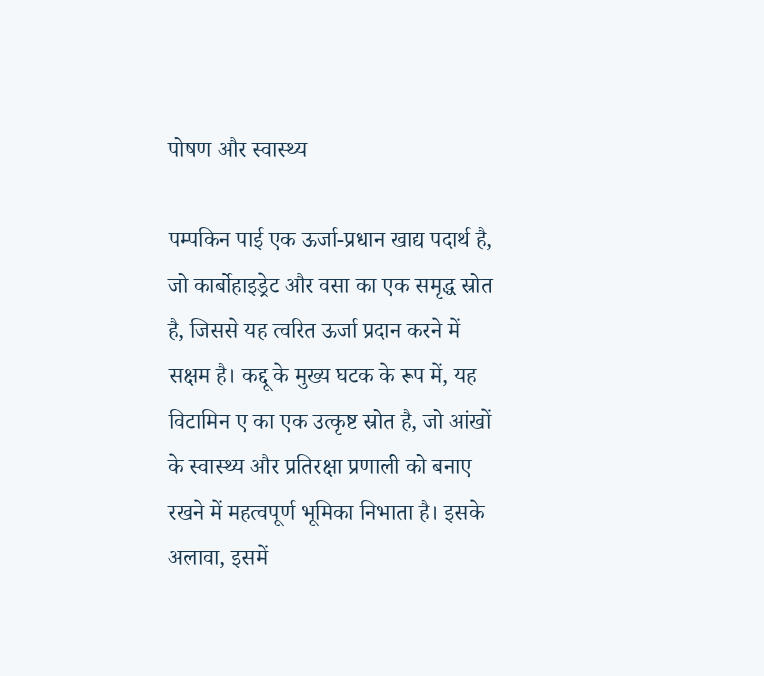पोषण और स्वास्थ्य

पम्पकिन पाई एक ऊर्जा-प्रधान खाद्य पदार्थ है, जो कार्बोहाइड्रेट और वसा का एक समृद्ध स्रोत है, जिससे यह त्वरित ऊर्जा प्रदान करने में सक्षम है। कद्दू के मुख्य घटक के रूप में, यह विटामिन ए का एक उत्कृष्ट स्रोत है, जो आंखों के स्वास्थ्य और प्रतिरक्षा प्रणाली को बनाए रखने में महत्वपूर्ण भूमिका निभाता है। इसके अलावा, इसमें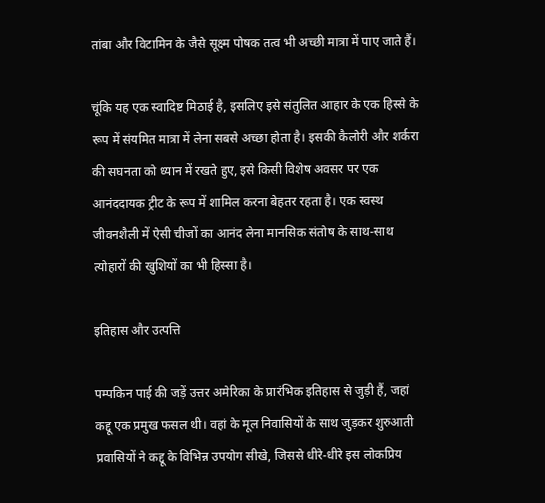तांबा और विटामिन के जैसे सूक्ष्म पोषक तत्व भी अच्छी मात्रा में पाए जाते हैं।

चूंकि यह एक स्वादिष्ट मिठाई है, इसलिए इसे संतुलित आहार के एक हिस्से के रूप में संयमित मात्रा में लेना सबसे अच्छा होता है। इसकी कैलोरी और शर्करा की सघनता को ध्यान में रखते हुए, इसे किसी विशेष अवसर पर एक आनंददायक ट्रीट के रूप में शामिल करना बेहतर रहता है। एक स्वस्थ जीवनशैली में ऐसी चीजों का आनंद लेना मानसिक संतोष के साथ-साथ त्योहारों की खुशियों का भी हिस्सा है।

इतिहास और उत्पत्ति

पम्पकिन पाई की जड़ें उत्तर अमेरिका के प्रारंभिक इतिहास से जुड़ी हैं, जहां कद्दू एक प्रमुख फसल थी। वहां के मूल निवासियों के साथ जुड़कर शुरुआती प्रवासियों ने कद्दू के विभिन्न उपयोग सीखे, जिससे धीरे-धीरे इस लोकप्रिय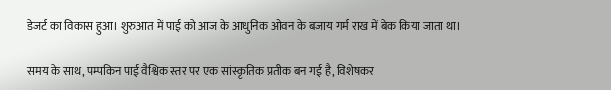डेजर्ट का विकास हुआ। शुरुआत में पाई को आज के आधुनिक ओवन के बजाय गर्म राख में बेक किया जाता था।

समय के साथ, पम्पकिन पाई वैश्विक स्तर पर एक सांस्कृतिक प्रतीक बन गई है, विशेषकर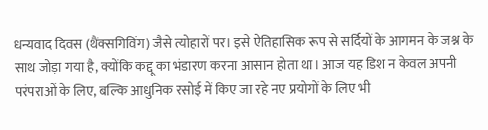धन्यवाद दिवस (थैंक्सगिविंग) जैसे त्योहारों पर। इसे ऐतिहासिक रूप से सर्दियों के आगमन के जश्न के साथ जोड़ा गया है, क्योंकि कद्दू का भंडारण करना आसान होता था। आज यह डिश न केवल अपनी परंपराओं के लिए, बल्कि आधुनिक रसोई में किए जा रहे नए प्रयोगों के लिए भी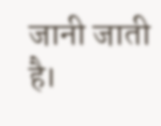जानी जाती है।